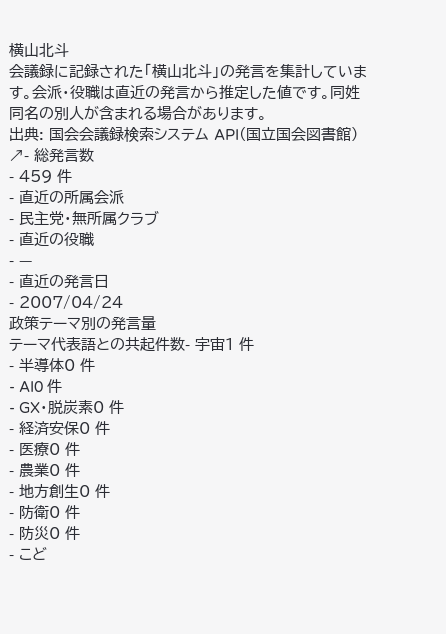横山北斗
会議録に記録された「横山北斗」の発言を集計しています。会派・役職は直近の発言から推定した値です。同姓同名の別人が含まれる場合があります。
出典: 国会会議録検索システム API(国立国会図書館) ↗- 総発言数
- 459 件
- 直近の所属会派
- 民主党・無所属クラブ
- 直近の役職
- —
- 直近の発言日
- 2007/04/24
政策テーマ別の発言量
テーマ代表語との共起件数- 宇宙1 件
- 半導体0 件
- AI0 件
- GX・脱炭素0 件
- 経済安保0 件
- 医療0 件
- 農業0 件
- 地方創生0 件
- 防衛0 件
- 防災0 件
- こど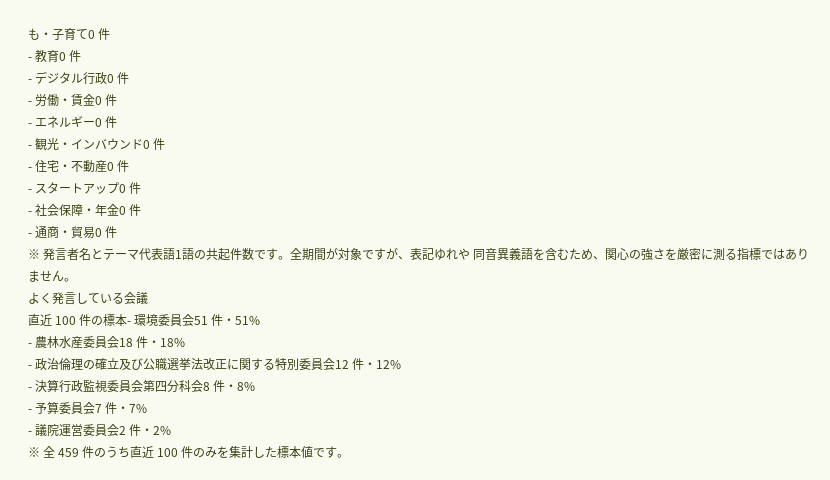も・子育て0 件
- 教育0 件
- デジタル行政0 件
- 労働・賃金0 件
- エネルギー0 件
- 観光・インバウンド0 件
- 住宅・不動産0 件
- スタートアップ0 件
- 社会保障・年金0 件
- 通商・貿易0 件
※ 発言者名とテーマ代表語1語の共起件数です。全期間が対象ですが、表記ゆれや 同音異義語を含むため、関心の強さを厳密に測る指標ではありません。
よく発言している会議
直近 100 件の標本- 環境委員会51 件・51%
- 農林水産委員会18 件・18%
- 政治倫理の確立及び公職選挙法改正に関する特別委員会12 件・12%
- 決算行政監視委員会第四分科会8 件・8%
- 予算委員会7 件・7%
- 議院運営委員会2 件・2%
※ 全 459 件のうち直近 100 件のみを集計した標本値です。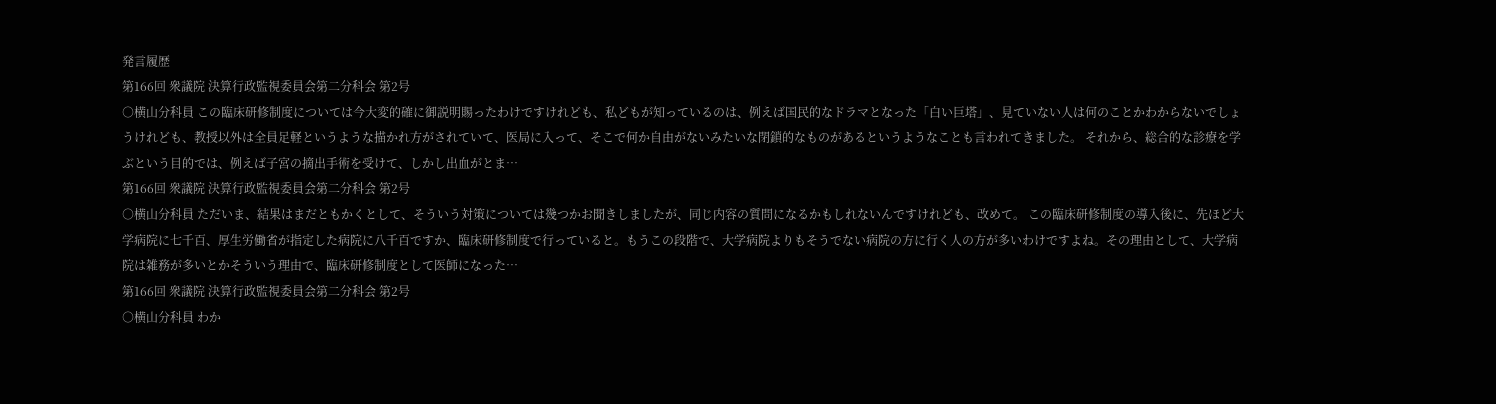発言履歴
第166回 衆議院 決算行政監視委員会第二分科会 第2号
○横山分科員 この臨床研修制度については今大変的確に御説明賜ったわけですけれども、私どもが知っているのは、例えば国民的なドラマとなった「白い巨塔」、見ていない人は何のことかわからないでしょうけれども、教授以外は全員足軽というような描かれ方がされていて、医局に入って、そこで何か自由がないみたいな閉鎖的なものがあるというようなことも言われてきました。 それから、総合的な診療を学ぶという目的では、例えば子宮の摘出手術を受けて、しかし出血がとま…
第166回 衆議院 決算行政監視委員会第二分科会 第2号
○横山分科員 ただいま、結果はまだともかくとして、そういう対策については幾つかお聞きしましたが、同じ内容の質問になるかもしれないんですけれども、改めて。 この臨床研修制度の導入後に、先ほど大学病院に七千百、厚生労働省が指定した病院に八千百ですか、臨床研修制度で行っていると。もうこの段階で、大学病院よりもそうでない病院の方に行く人の方が多いわけですよね。その理由として、大学病院は雑務が多いとかそういう理由で、臨床研修制度として医師になった…
第166回 衆議院 決算行政監視委員会第二分科会 第2号
○横山分科員 わか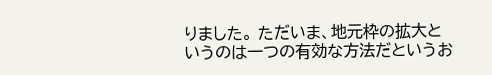りました。 ただいま、地元枠の拡大というのは一つの有効な方法だというお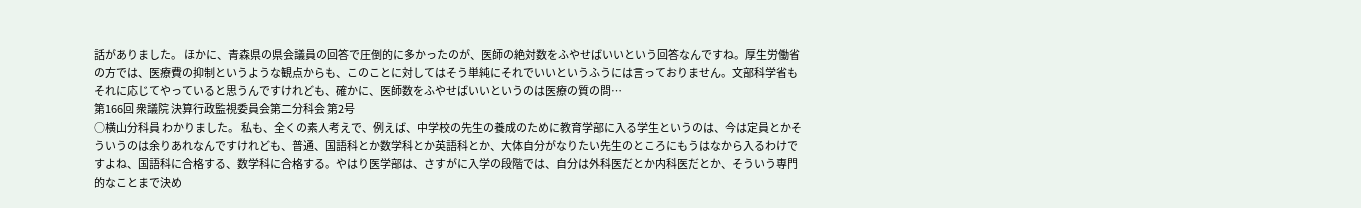話がありました。 ほかに、青森県の県会議員の回答で圧倒的に多かったのが、医師の絶対数をふやせばいいという回答なんですね。厚生労働省の方では、医療費の抑制というような観点からも、このことに対してはそう単純にそれでいいというふうには言っておりません。文部科学省もそれに応じてやっていると思うんですけれども、確かに、医師数をふやせばいいというのは医療の質の問…
第166回 衆議院 決算行政監視委員会第二分科会 第2号
○横山分科員 わかりました。 私も、全くの素人考えで、例えば、中学校の先生の養成のために教育学部に入る学生というのは、今は定員とかそういうのは余りあれなんですけれども、普通、国語科とか数学科とか英語科とか、大体自分がなりたい先生のところにもうはなから入るわけですよね、国語科に合格する、数学科に合格する。やはり医学部は、さすがに入学の段階では、自分は外科医だとか内科医だとか、そういう専門的なことまで決め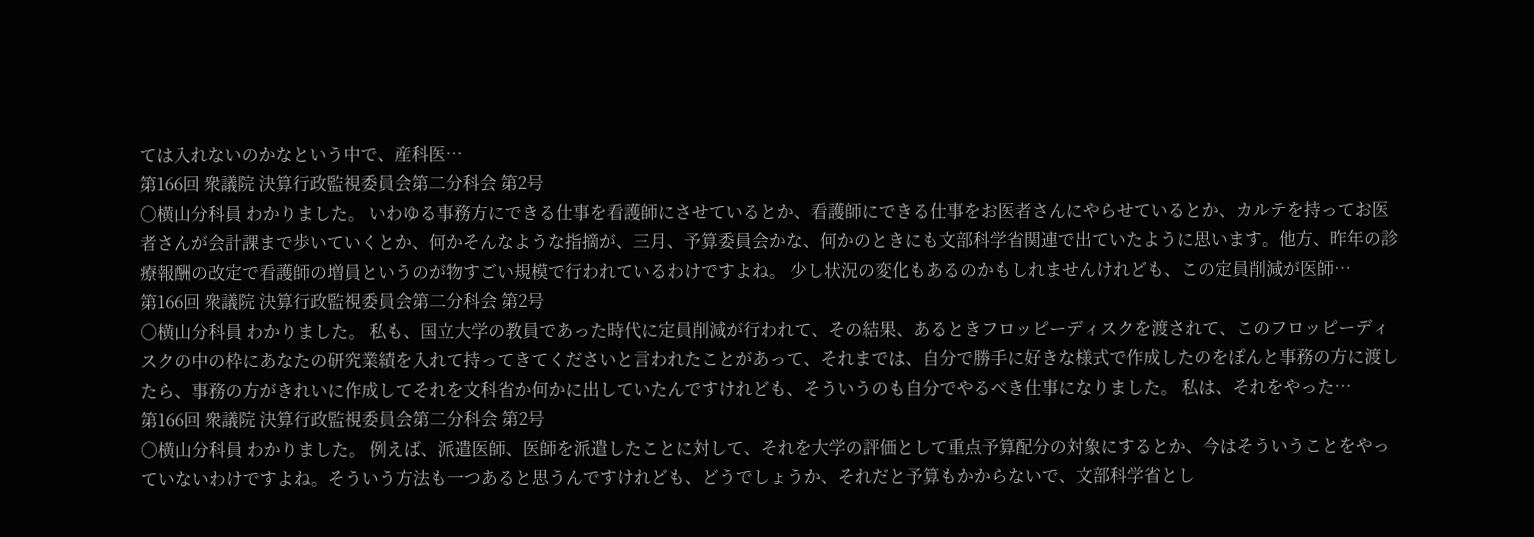ては入れないのかなという中で、産科医…
第166回 衆議院 決算行政監視委員会第二分科会 第2号
○横山分科員 わかりました。 いわゆる事務方にできる仕事を看護師にさせているとか、看護師にできる仕事をお医者さんにやらせているとか、カルテを持ってお医者さんが会計課まで歩いていくとか、何かそんなような指摘が、三月、予算委員会かな、何かのときにも文部科学省関連で出ていたように思います。他方、昨年の診療報酬の改定で看護師の増員というのが物すごい規模で行われているわけですよね。 少し状況の変化もあるのかもしれませんけれども、この定員削減が医師…
第166回 衆議院 決算行政監視委員会第二分科会 第2号
○横山分科員 わかりました。 私も、国立大学の教員であった時代に定員削減が行われて、その結果、あるときフロッピーディスクを渡されて、このフロッピーディスクの中の枠にあなたの研究業績を入れて持ってきてくださいと言われたことがあって、それまでは、自分で勝手に好きな様式で作成したのをぽんと事務の方に渡したら、事務の方がきれいに作成してそれを文科省か何かに出していたんですけれども、そういうのも自分でやるべき仕事になりました。 私は、それをやった…
第166回 衆議院 決算行政監視委員会第二分科会 第2号
○横山分科員 わかりました。 例えば、派遣医師、医師を派遣したことに対して、それを大学の評価として重点予算配分の対象にするとか、今はそういうことをやっていないわけですよね。そういう方法も一つあると思うんですけれども、どうでしょうか、それだと予算もかからないで、文部科学省とし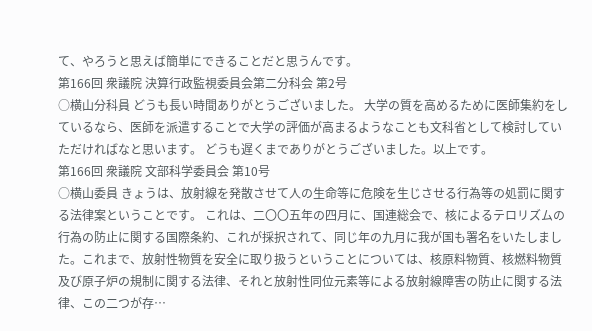て、やろうと思えば簡単にできることだと思うんです。
第166回 衆議院 決算行政監視委員会第二分科会 第2号
○横山分科員 どうも長い時間ありがとうございました。 大学の質を高めるために医師集約をしているなら、医師を派遣することで大学の評価が高まるようなことも文科省として検討していただければなと思います。 どうも遅くまでありがとうございました。以上です。
第166回 衆議院 文部科学委員会 第10号
○横山委員 きょうは、放射線を発散させて人の生命等に危険を生じさせる行為等の処罰に関する法律案ということです。 これは、二〇〇五年の四月に、国連総会で、核によるテロリズムの行為の防止に関する国際条約、これが採択されて、同じ年の九月に我が国も署名をいたしました。これまで、放射性物質を安全に取り扱うということについては、核原料物質、核燃料物質及び原子炉の規制に関する法律、それと放射性同位元素等による放射線障害の防止に関する法律、この二つが存…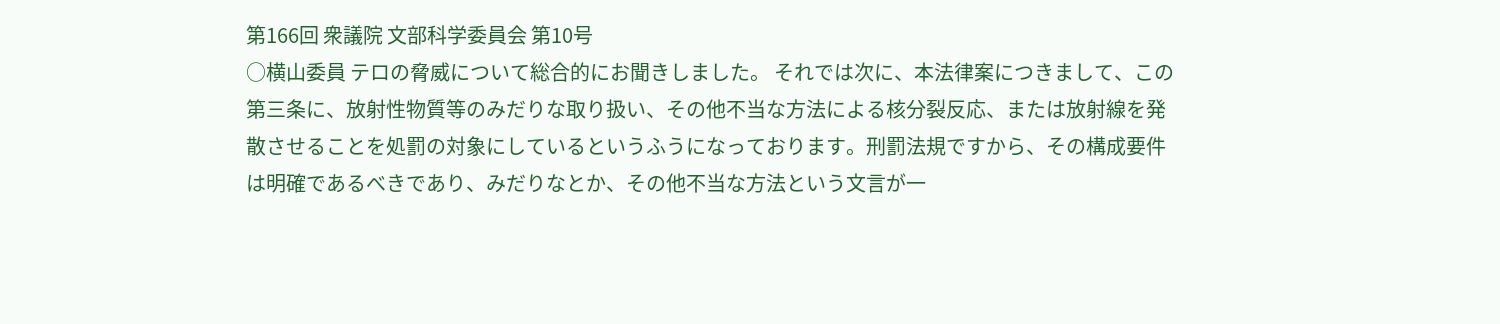第166回 衆議院 文部科学委員会 第10号
○横山委員 テロの脅威について総合的にお聞きしました。 それでは次に、本法律案につきまして、この第三条に、放射性物質等のみだりな取り扱い、その他不当な方法による核分裂反応、または放射線を発散させることを処罰の対象にしているというふうになっております。刑罰法規ですから、その構成要件は明確であるべきであり、みだりなとか、その他不当な方法という文言が一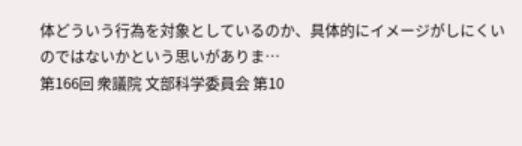体どういう行為を対象としているのか、具体的にイメージがしにくいのではないかという思いがありま…
第166回 衆議院 文部科学委員会 第10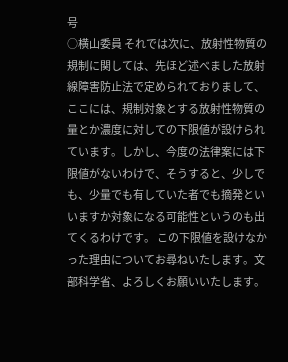号
○横山委員 それでは次に、放射性物質の規制に関しては、先ほど述べました放射線障害防止法で定められておりまして、ここには、規制対象とする放射性物質の量とか濃度に対しての下限値が設けられています。しかし、今度の法律案には下限値がないわけで、そうすると、少しでも、少量でも有していた者でも摘発といいますか対象になる可能性というのも出てくるわけです。 この下限値を設けなかった理由についてお尋ねいたします。文部科学省、よろしくお願いいたします。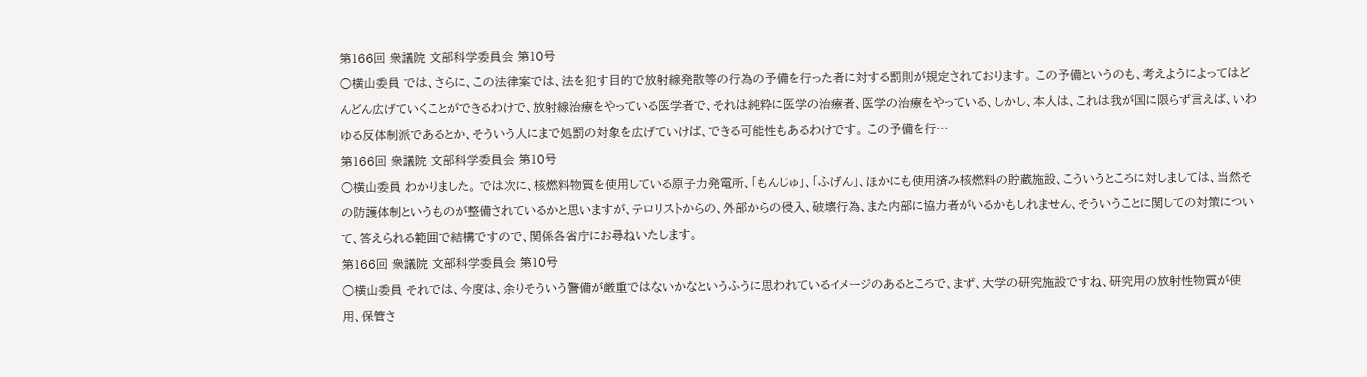第166回 衆議院 文部科学委員会 第10号
○横山委員 では、さらに、この法律案では、法を犯す目的で放射線発散等の行為の予備を行った者に対する罰則が規定されております。 この予備というのも、考えようによってはどんどん広げていくことができるわけで、放射線治療をやっている医学者で、それは純粋に医学の治療者、医学の治療をやっている、しかし、本人は、これは我が国に限らず言えば、いわゆる反体制派であるとか、そういう人にまで処罰の対象を広げていけば、できる可能性もあるわけです。 この予備を行…
第166回 衆議院 文部科学委員会 第10号
○横山委員 わかりました。 では次に、核燃料物質を使用している原子力発電所、「もんじゅ」、「ふげん」、ほかにも使用済み核燃料の貯蔵施設、こういうところに対しましては、当然その防護体制というものが整備されているかと思いますが、テロリストからの、外部からの侵入、破壊行為、また内部に協力者がいるかもしれません、そういうことに関しての対策について、答えられる範囲で結構ですので、関係各省庁にお尋ねいたします。
第166回 衆議院 文部科学委員会 第10号
○横山委員 それでは、今度は、余りそういう警備が厳重ではないかなというふうに思われているイメージのあるところで、まず、大学の研究施設ですね、研究用の放射性物質が使用、保管さ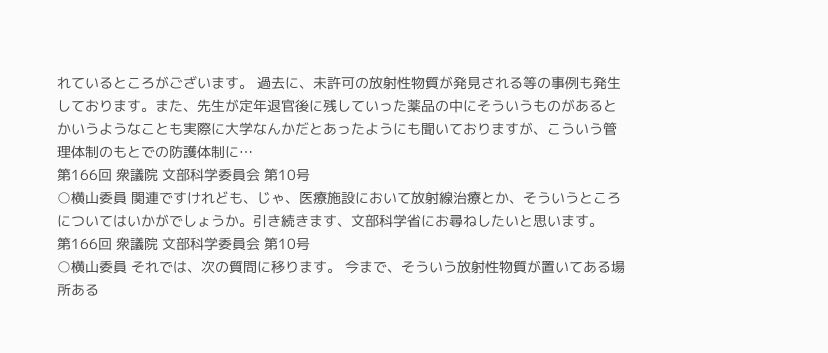れているところがございます。 過去に、未許可の放射性物質が発見される等の事例も発生しております。また、先生が定年退官後に残していった薬品の中にそういうものがあるとかいうようなことも実際に大学なんかだとあったようにも聞いておりますが、こういう管理体制のもとでの防護体制に…
第166回 衆議院 文部科学委員会 第10号
○横山委員 関連ですけれども、じゃ、医療施設において放射線治療とか、そういうところについてはいかがでしょうか。引き続きます、文部科学省にお尋ねしたいと思います。
第166回 衆議院 文部科学委員会 第10号
○横山委員 それでは、次の質問に移ります。 今まで、そういう放射性物質が置いてある場所ある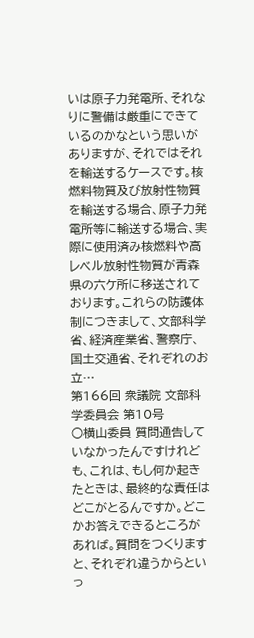いは原子力発電所、それなりに警備は厳重にできているのかなという思いがありますが、それではそれを輸送するケースです。核燃料物質及び放射性物質を輸送する場合、原子力発電所等に輸送する場合、実際に使用済み核燃料や高レベル放射性物質が青森県の六ケ所に移送されております。これらの防護体制につきまして、文部科学省、経済産業省、警察庁、国土交通省、それぞれのお立…
第166回 衆議院 文部科学委員会 第10号
○横山委員 質問通告していなかったんですけれども、これは、もし何か起きたときは、最終的な責任はどこがとるんですか。どこかお答えできるところがあれば。質問をつくりますと、それぞれ違うからといっ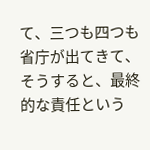て、三つも四つも省庁が出てきて、そうすると、最終的な責任という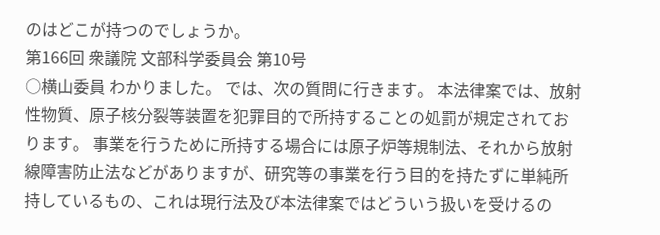のはどこが持つのでしょうか。
第166回 衆議院 文部科学委員会 第10号
○横山委員 わかりました。 では、次の質問に行きます。 本法律案では、放射性物質、原子核分裂等装置を犯罪目的で所持することの処罰が規定されております。 事業を行うために所持する場合には原子炉等規制法、それから放射線障害防止法などがありますが、研究等の事業を行う目的を持たずに単純所持しているもの、これは現行法及び本法律案ではどういう扱いを受けるの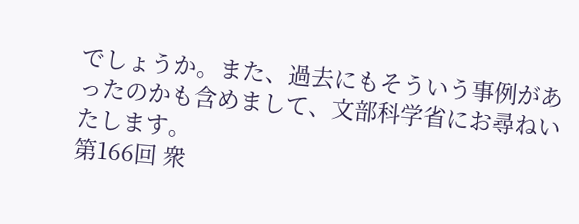でしょうか。また、過去にもそういう事例があったのかも含めまして、文部科学省にお尋ねいたします。
第166回 衆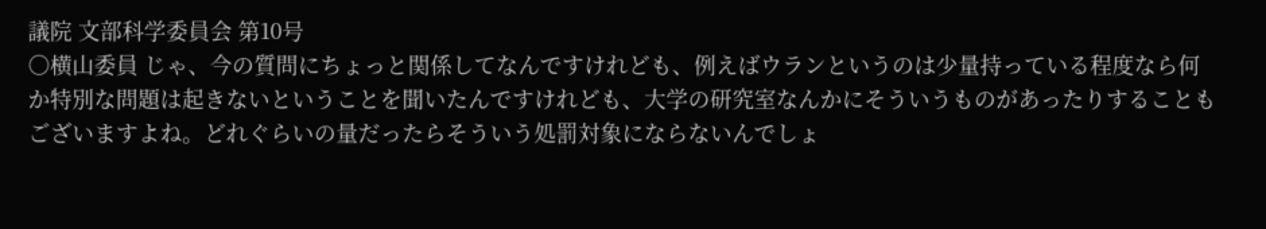議院 文部科学委員会 第10号
○横山委員 じゃ、今の質問にちょっと関係してなんですけれども、例えばウランというのは少量持っている程度なら何か特別な問題は起きないということを聞いたんですけれども、大学の研究室なんかにそういうものがあったりすることもございますよね。どれぐらいの量だったらそういう処罰対象にならないんでしょ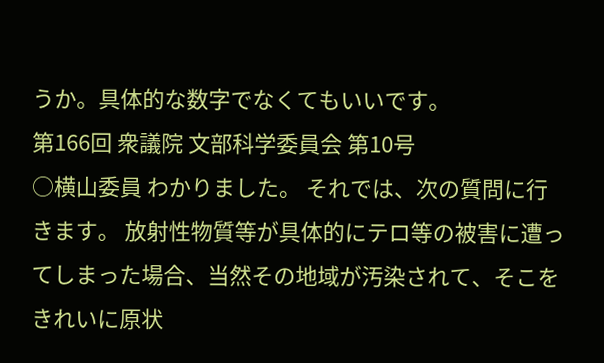うか。具体的な数字でなくてもいいです。
第166回 衆議院 文部科学委員会 第10号
○横山委員 わかりました。 それでは、次の質問に行きます。 放射性物質等が具体的にテロ等の被害に遭ってしまった場合、当然その地域が汚染されて、そこをきれいに原状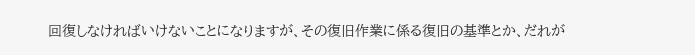回復しなければいけないことになりますが、その復旧作業に係る復旧の基準とか、だれが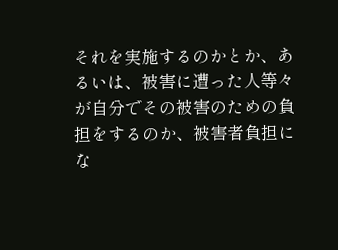それを実施するのかとか、あるいは、被害に遭った人等々が自分でその被害のための負担をするのか、被害者負担にな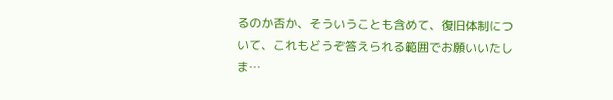るのか否か、そういうことも含めて、復旧体制について、これもどうぞ答えられる範囲でお願いいたしま…